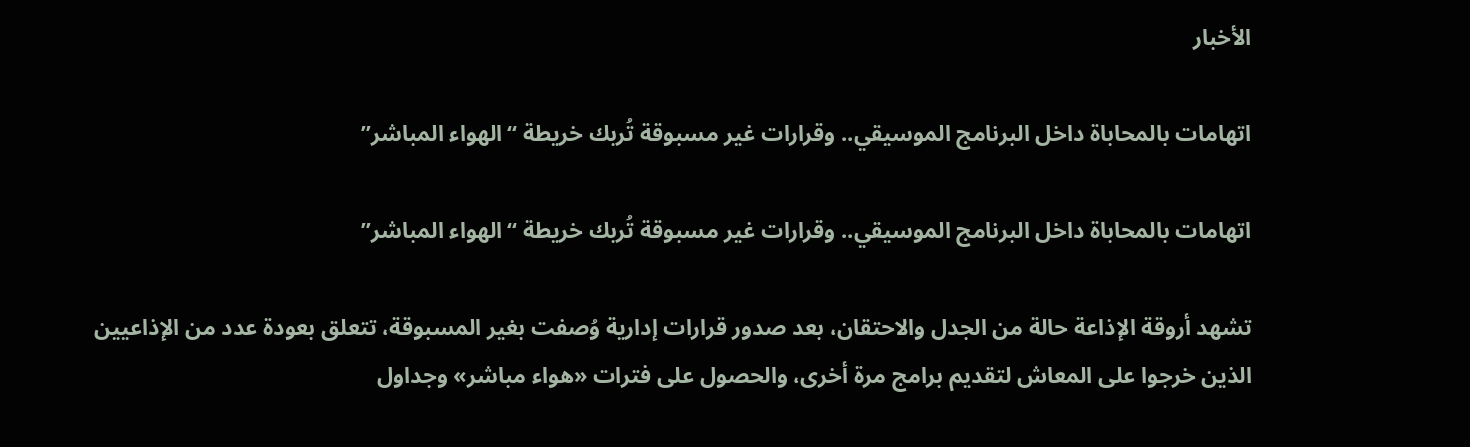الأخبار

اتهامات بالمحاباة داخل البرنامج الموسيقي.. وقرارات غير مسبوقة تُربك خريطة “الهواء المباشر”

اتهامات بالمحاباة داخل البرنامج الموسيقي.. وقرارات غير مسبوقة تُربك خريطة “الهواء المباشر”

تشهد أروقة الإذاعة حالة من الجدل والاحتقان، بعد صدور قرارات إدارية وُصفت بغير المسبوقة، تتعلق بعودة عدد من الإذاعيين الذين خرجوا على المعاش لتقديم برامج مرة أخرى، والحصول على فترات «هواء مباشر» وجداول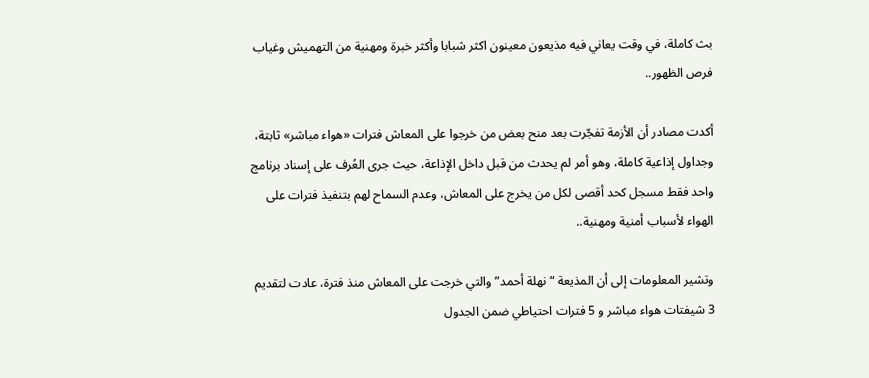بث كاملة، في وقت يعاني فيه مذيعون معينون اكثر شبابا وأكثر خبرة ومهنية من التهميش وغياب فرص الظهور..

أكدت مصادر أن الأزمة تفجّرت بعد منح بعض من خرجوا على المعاش فترات «هواء مباشر» ثابتة، وجداول إذاعية كاملة، وهو أمر لم يحدث من قبل داخل الإذاعة، حيث جرى العُرف على إسناد برنامج واحد فقط مسجل كحد أقصى لكل من يخرج على المعاش، وعدم السماح لهم بتنفيذ فترات على الهواء لأسباب أمنية ومهنية..

وتشير المعلومات إلى أن المذيعة “نهلة أحمد” والتي خرجت على المعاش منذ فترة، عادت لتقديم 3 شيفتات هواء مباشر و 5 فترات احتياطي ضمن الجدول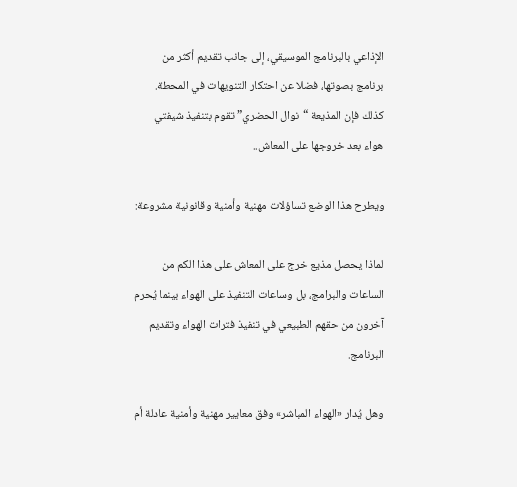الإذاعي بالبرنامج الموسيقي، إلى جانب تقديم أكثر من برنامج بصوتها، فضلا عن احتكار التنويهات في المحطة. كذلك فإن المذيعة “نوال الحضري” تقوم بتنفيذ شيفتي هواء بعد خروجها على المعاش..

ويطرح هذا الوضع تساؤلات مهنية وأمنية وقانونية مشروعة:

لماذا يحصل مذيع خرج على المعاش على هذا الكم من الساعات والبرامج، بل وساعات التنفيذ على الهواء بينما يُحرم آخرون من حقهم الطبيعي في تنفيذ فترات الهواء وتقديم البرنامج.

وهل يُدار «الهواء المباشر» وفق معايير مهنية وأمنية عادلة أم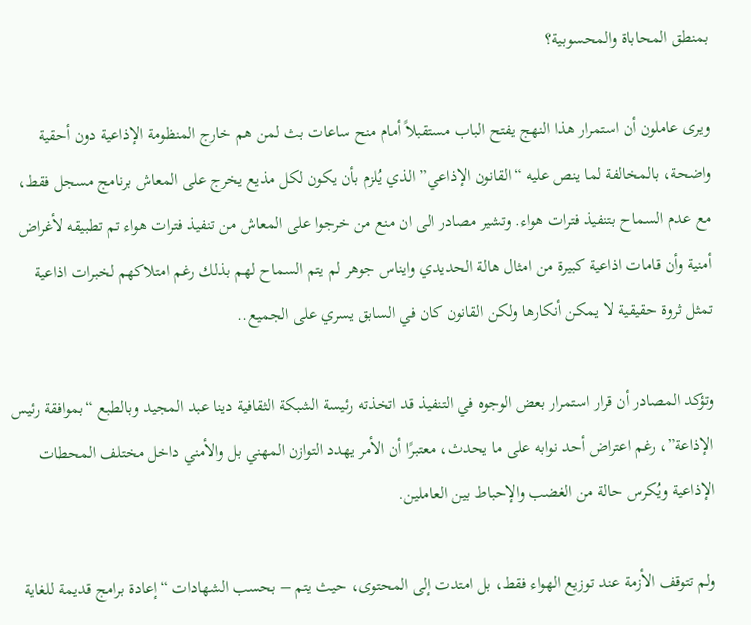بمنطق المحاباة والمحسوبية؟

ويرى عاملون أن استمرار هذا النهج يفتح الباب مستقبلاً أمام منح ساعات بث لمن هم خارج المنظومة الإذاعية دون أحقية واضحة، بالمخالفة لما ينص عليه “القانون الإذاعي” الذي يُلزم بأن يكون لكل مذيع يخرج على المعاش برنامج مسجل فقط، مع عدم السماح بتنفيذ فترات هواء. وتشير مصادر الى ان منع من خرجوا على المعاش من تنفيذ فترات هواء تم تطبيقه لأغراض أمنية وأن قامات اذاعية كبيرة من امثال هالة الحديدي وايناس جوهر لم يتم السماح لهم بذلك رغم امتلاكهم لخبرات اذاعية تمثل ثروة حقيقية لا يمكن أنكارها ولكن القانون كان في السابق يسري على الجميع..

وتؤكد المصادر أن قرار استمرار بعض الوجوه في التنفيذ قد اتخذته رئيسة الشبكة الثقافية دينا عبد المجيد وبالطبع “بموافقة رئيس الإذاعة”، رغم اعتراض أحد نوابه على ما يحدث، معتبرًا أن الأمر يهدد التوازن المهني بل والأمني داخل مختلف المحطات الإذاعية ويُكرس حالة من الغضب والإحباط بين العاملين.

ولم تتوقف الأزمة عند توزيع الهواء فقط، بل امتدت إلى المحتوى، حيث يتم – بحسب الشهادات “إعادة برامج قديمة للغاية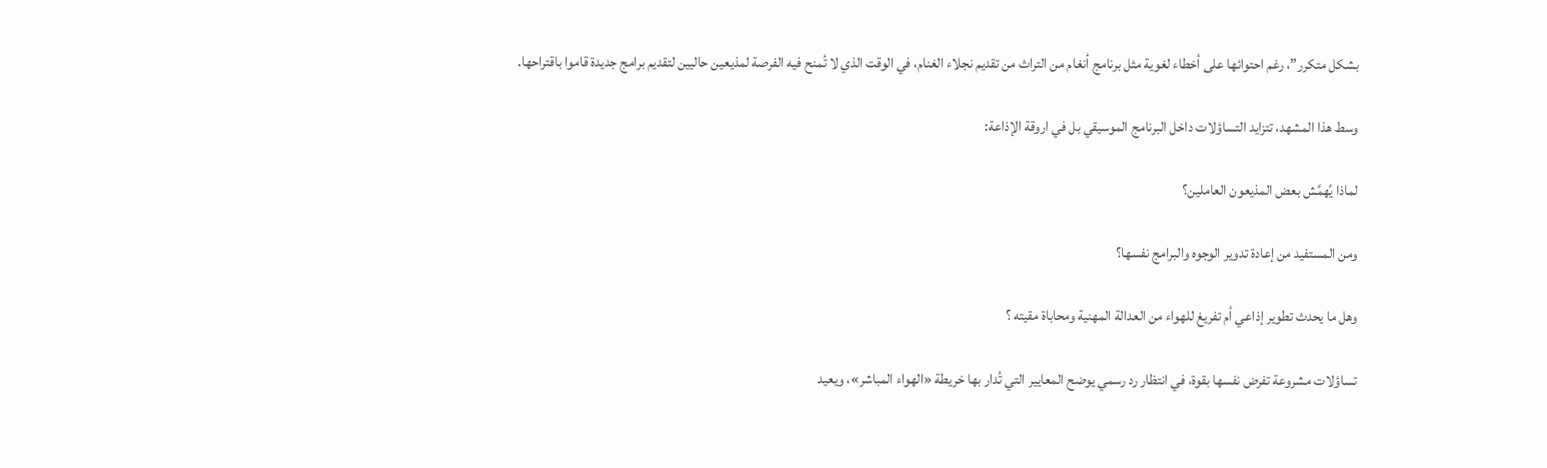بشكل متكرر”، رغم احتوائها على أخطاء لغوية مثل برنامج أنغام من التراث من تقديم نجلاء الغنام، في الوقت الذي لا تُمنح فيه الفرصة لمذيعين حاليين لتقديم برامج جديدة قاموا باقتراحها.

وسط هذا المشهد، تتزايد التساؤلات داخل البرنامج الموسيقي بل في اروقة الإذاعة:

لماذا يُهمَّش بعض المذيعون العاملين؟

ومن المستفيد من إعادة تدوير الوجوه والبرامج نفسها؟

وهل ما يحدث تطوير إذاعي أم تفريغ للهواء من العدالة المهنية ومحاباة مقيته ؟

تساؤلات مشروعة تفرض نفسها بقوة، في انتظار رد رسمي يوضح المعايير التي تُدار بها خريطة «الهواء المباشر»، ويعيد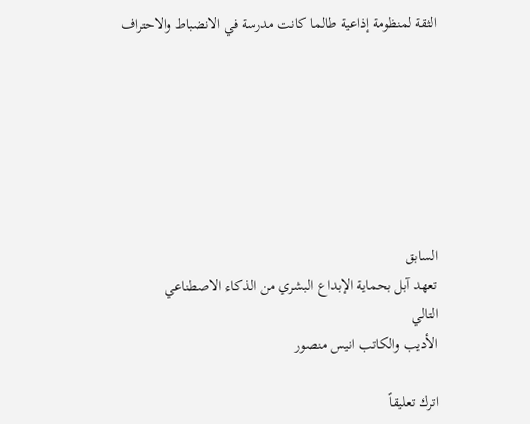الثقة لمنظومة إذاعية طالما كانت مدرسة في الانضباط والاحتراف







السابق
تعهد آبل بحماية الإبداع البشري من الذكاء الاصطناعي
التالي
الأديب والكاتب انيس منصور

اترك تعليقاً